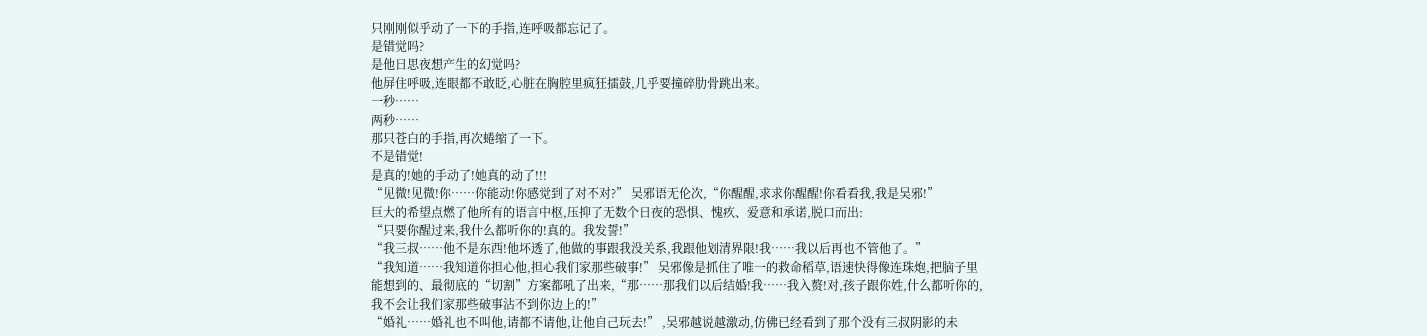只刚刚似乎动了一下的手指,连呼吸都忘记了。
是错觉吗?
是他日思夜想产生的幻觉吗?
他屏住呼吸,连眼都不敢眨,心脏在胸腔里疯狂擂鼓,几乎要撞碎肋骨跳出来。
一秒……
两秒……
那只苍白的手指,再次蜷缩了一下。
不是错觉!
是真的!她的手动了!她真的动了!!!
“见微!见微!你……你能动!你感觉到了对不对?” 吴邪语无伦次,“你醒醒,求求你醒醒!你看看我,我是吴邪!”
巨大的希望点燃了他所有的语言中枢,压抑了无数个日夜的恐惧、愧疚、爱意和承诺,脱口而出:
“只要你醒过来,我什么都听你的!真的。我发誓!”
“我三叔……他不是东西!他坏透了,他做的事跟我没关系,我跟他划清界限!我……我以后再也不管他了。”
“我知道……我知道你担心他,担心我们家那些破事!” 吴邪像是抓住了唯一的救命稻草,语速快得像连珠炮,把脑子里能想到的、最彻底的“切割”方案都吼了出来,“那……那我们以后结婚!我……我入赘!对,孩子跟你姓,什么都听你的,我不会让我们家那些破事沾不到你边上的!”
“婚礼……婚礼也不叫他,请都不请他,让他自己玩去!” ,吴邪越说越激动,仿佛已经看到了那个没有三叔阴影的未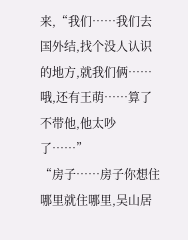来,“我们……我们去国外结,找个没人认识的地方,就我们俩……哦,还有王萌……算了不带他,他太吵了……”
“房子……房子你想住哪里就住哪里,吴山居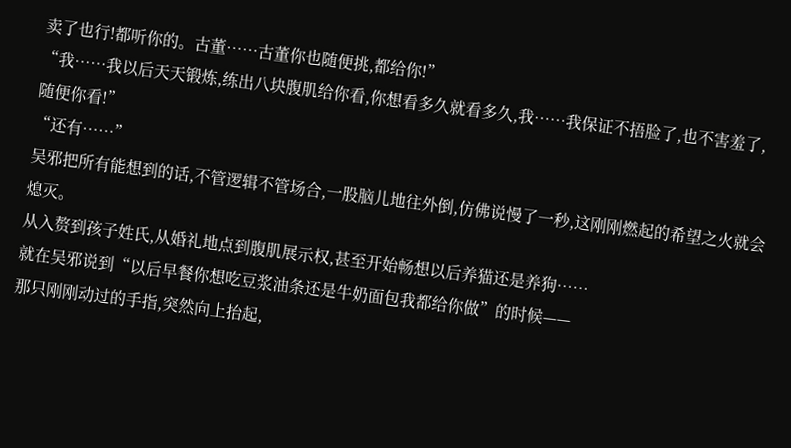卖了也行!都听你的。古董……古董你也随便挑,都给你!”
“我……我以后天天锻炼,练出八块腹肌给你看,你想看多久就看多久,我……我保证不捂脸了,也不害羞了,随便你看!”
“还有……”
吴邪把所有能想到的话,不管逻辑不管场合,一股脑儿地往外倒,仿佛说慢了一秒,这刚刚燃起的希望之火就会熄灭。
从入赘到孩子姓氏,从婚礼地点到腹肌展示权,甚至开始畅想以后养猫还是养狗……
就在吴邪说到“以后早餐你想吃豆浆油条还是牛奶面包我都给你做”的时候——
那只刚刚动过的手指,突然向上抬起,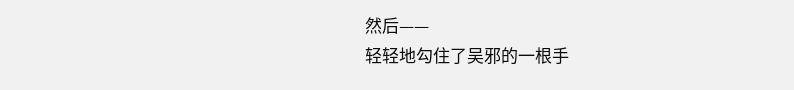然后——
轻轻地勾住了吴邪的一根手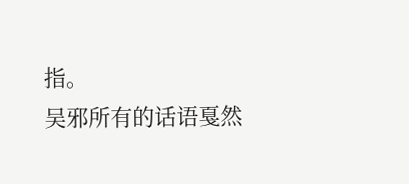指。
吴邪所有的话语戛然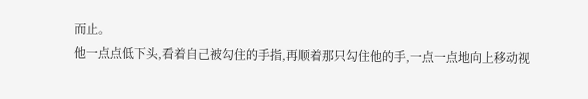而止。
他一点点低下头,看着自己被勾住的手指,再顺着那只勾住他的手,一点一点地向上移动视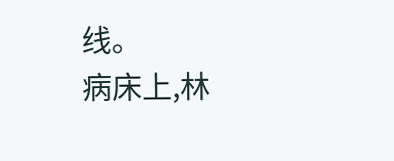线。
病床上,林